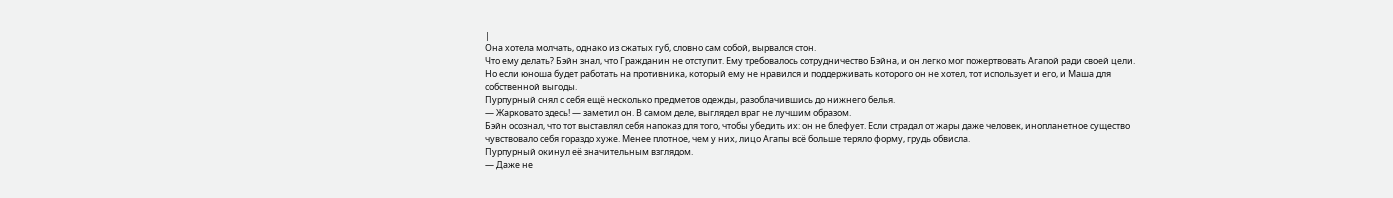|
Она хотела молчать, однако из сжатых губ, словно сам собой, вырвался стон.
Что ему делать? Бэйн знал, что Гражданин не отступит. Ему требовалось сотрудничество Бэйна, и он легко мог пожертвовать Агапой ради своей цели. Но если юноша будет работать на противника, который ему не нравился и поддерживать которого он не хотел, тот использует и его, и Маша для собственной выгоды.
Пурпурный снял с себя ещё несколько предметов одежды, разоблачившись до нижнего белья.
— Жарковато здесь! — заметил он. В самом деле, выглядел враг не лучшим образом.
Бэйн осознал, что тот выставлял себя напоказ для того, чтобы убедить их: он не блефует. Если страдал от жары даже человек, инопланетное существо чувствовало себя гораздо хуже. Менее плотное, чем у них, лицо Агапы всё больше теряло форму, грудь обвисла.
Пурпурный окинул её значительным взглядом.
— Даже не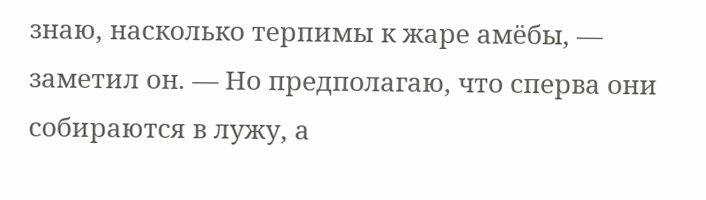знаю, насколько терпимы к жаре амёбы, — заметил он. — Но предполагаю, что сперва они собираются в лужу, а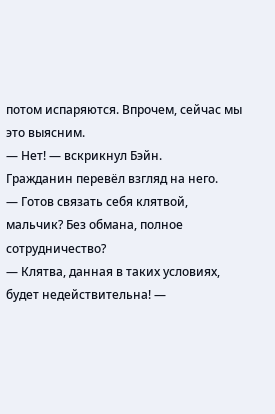потом испаряются. Впрочем, сейчас мы это выясним.
— Нет! — вскрикнул Бэйн.
Гражданин перевёл взгляд на него.
— Готов связать себя клятвой, мальчик? Без обмана, полное сотрудничество?
— Клятва, данная в таких условиях, будет недействительна! —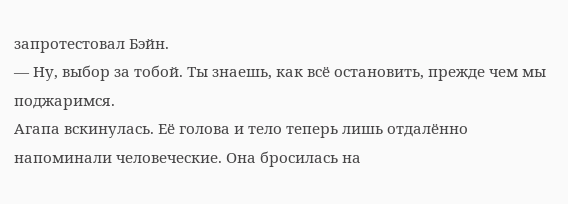запротестовал Бэйн.
— Ну, выбор за тобой. Ты знаешь, как всё остановить, прежде чем мы поджаримся.
Агапа вскинулась. Её голова и тело теперь лишь отдалённо напоминали человеческие. Она бросилась на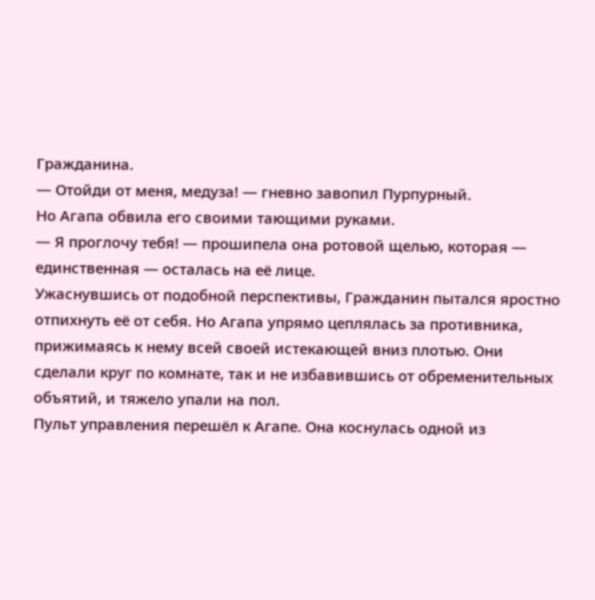Гражданина.
— Отойди от меня, медуза! — гневно завопил Пурпурный.
Но Агапа обвила его своими тающими руками.
— Я проглочу тебя! — прошипела она ротовой щелью, которая — единственная — осталась на её лице.
Ужаснувшись от подобной перспективы, Гражданин пытался яростно отпихнуть её от себя. Но Агапа упрямо цеплялась за противника, прижимаясь к нему всей своей истекающей вниз плотью. Они сделали круг по комнате, так и не избавившись от обременительных объятий, и тяжело упали на пол.
Пульт управления перешёл к Агапе. Она коснулась одной из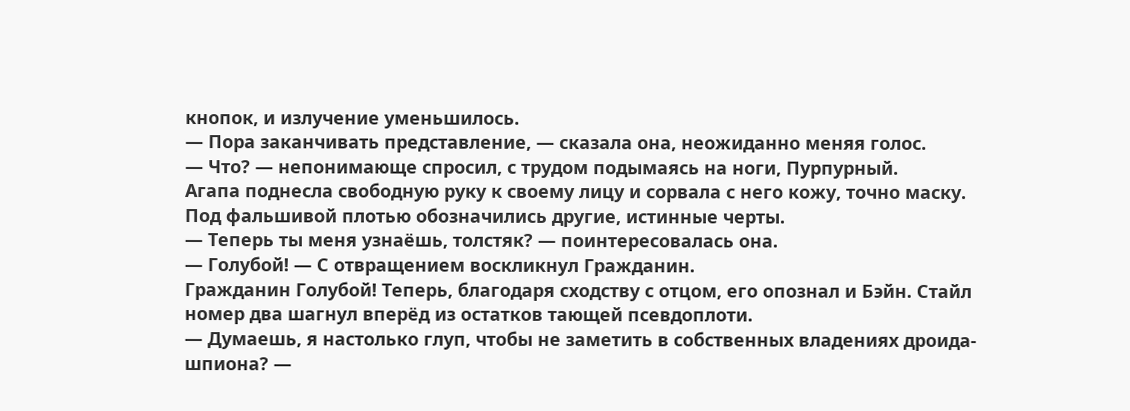кнопок, и излучение уменьшилось.
— Пора заканчивать представление, — сказала она, неожиданно меняя голос.
— Что? — непонимающе спросил, с трудом подымаясь на ноги, Пурпурный.
Агапа поднесла свободную руку к своему лицу и сорвала с него кожу, точно маску. Под фальшивой плотью обозначились другие, истинные черты.
— Теперь ты меня узнаёшь, толстяк? — поинтересовалась она.
— Голубой! — С отвращением воскликнул Гражданин.
Гражданин Голубой! Теперь, благодаря сходству с отцом, его опознал и Бэйн. Стайл номер два шагнул вперёд из остатков тающей псевдоплоти.
— Думаешь, я настолько глуп, чтобы не заметить в собственных владениях дроида-шпиона? —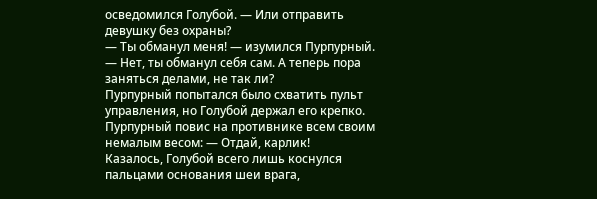осведомился Голубой. — Или отправить девушку без охраны?
— Ты обманул меня! — изумился Пурпурный.
— Нет, ты обманул себя сам. А теперь пора заняться делами, не так ли?
Пурпурный попытался было схватить пульт управления, но Голубой держал его крепко. Пурпурный повис на противнике всем своим немалым весом: — Отдай, карлик!
Казалось, Голубой всего лишь коснулся пальцами основания шеи врага,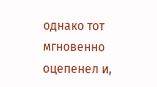однако тот мгновенно оцепенел и,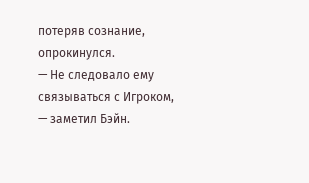потеряв сознание, опрокинулся.
— Не следовало ему связываться с Игроком, — заметил Бэйн.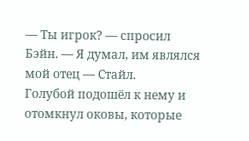— Ты игрок? — спросил Бэйн. — Я думал, им являлся мой отец — Стайл.
Голубой подошёл к нему и отомкнул оковы, которые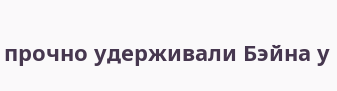прочно удерживали Бэйна у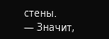стены.
— Значит,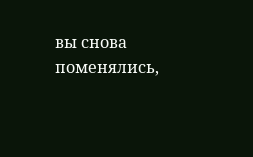вы снова поменялись,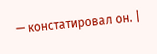— констатировал он. |